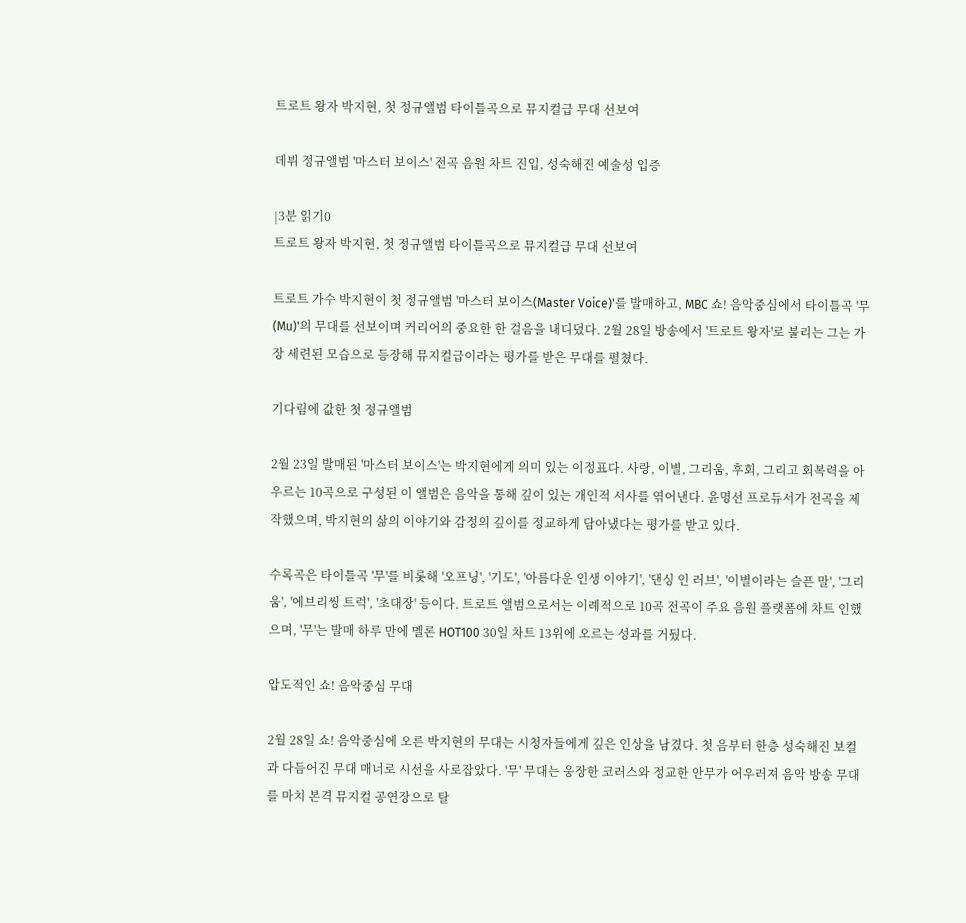트로트 왕자 박지현, 첫 정규앨범 타이틀곡으로 뮤지컬급 무대 선보여

데뷔 정규앨범 '마스터 보이스' 전곡 음원 차트 진입, 성숙해진 예술성 입증

|3분 읽기0
트로트 왕자 박지현, 첫 정규앨범 타이틀곡으로 뮤지컬급 무대 선보여

트로트 가수 박지현이 첫 정규앨범 '마스터 보이스(Master Voice)'를 발매하고, MBC 쇼! 음악중심에서 타이틀곡 '무(Mu)'의 무대를 선보이며 커리어의 중요한 한 걸음을 내디뎠다. 2월 28일 방송에서 '트로트 왕자'로 불리는 그는 가장 세련된 모습으로 등장해 뮤지컬급이라는 평가를 받은 무대를 펼쳤다.

기다림에 값한 첫 정규앨범

2월 23일 발매된 '마스터 보이스'는 박지현에게 의미 있는 이정표다. 사랑, 이별, 그리움, 후회, 그리고 회복력을 아우르는 10곡으로 구성된 이 앨범은 음악을 통해 깊이 있는 개인적 서사를 엮어낸다. 윤명선 프로듀서가 전곡을 제작했으며, 박지현의 삶의 이야기와 감정의 깊이를 정교하게 담아냈다는 평가를 받고 있다.

수록곡은 타이틀곡 '무'를 비롯해 '오프닝', '기도', '아름다운 인생 이야기', '댄싱 인 러브', '이별이라는 슬픈 말', '그리움', '에브리씽 트럭', '초대장' 등이다. 트로트 앨범으로서는 이례적으로 10곡 전곡이 주요 음원 플랫폼에 차트 인했으며, '무'는 발매 하루 만에 멜론 HOT100 30일 차트 13위에 오르는 성과를 거뒀다.

압도적인 쇼! 음악중심 무대

2월 28일 쇼! 음악중심에 오른 박지현의 무대는 시청자들에게 깊은 인상을 남겼다. 첫 음부터 한층 성숙해진 보컬과 다듬어진 무대 매너로 시선을 사로잡았다. '무' 무대는 웅장한 코러스와 정교한 안무가 어우러져 음악 방송 무대를 마치 본격 뮤지컬 공연장으로 탈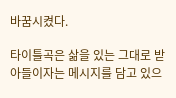바꿈시켰다.

타이틀곡은 삶을 있는 그대로 받아들이자는 메시지를 담고 있으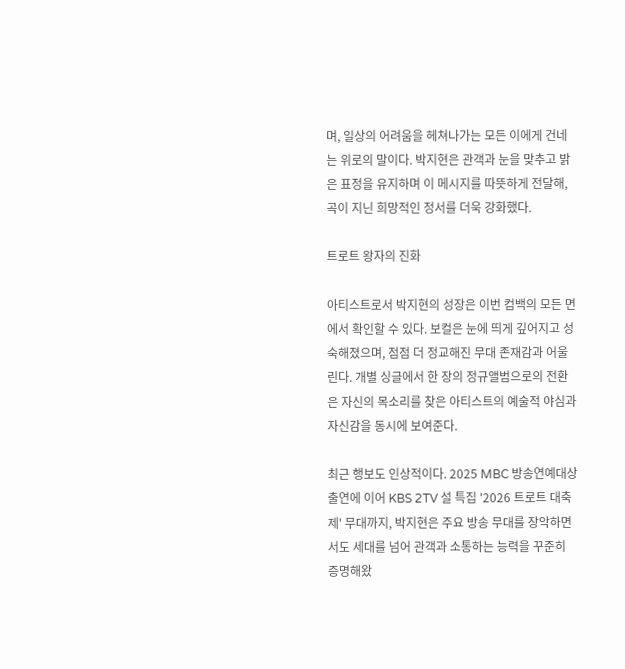며, 일상의 어려움을 헤쳐나가는 모든 이에게 건네는 위로의 말이다. 박지현은 관객과 눈을 맞추고 밝은 표정을 유지하며 이 메시지를 따뜻하게 전달해, 곡이 지닌 희망적인 정서를 더욱 강화했다.

트로트 왕자의 진화

아티스트로서 박지현의 성장은 이번 컴백의 모든 면에서 확인할 수 있다. 보컬은 눈에 띄게 깊어지고 성숙해졌으며, 점점 더 정교해진 무대 존재감과 어울린다. 개별 싱글에서 한 장의 정규앨범으로의 전환은 자신의 목소리를 찾은 아티스트의 예술적 야심과 자신감을 동시에 보여준다.

최근 행보도 인상적이다. 2025 MBC 방송연예대상 출연에 이어 KBS 2TV 설 특집 '2026 트로트 대축제' 무대까지, 박지현은 주요 방송 무대를 장악하면서도 세대를 넘어 관객과 소통하는 능력을 꾸준히 증명해왔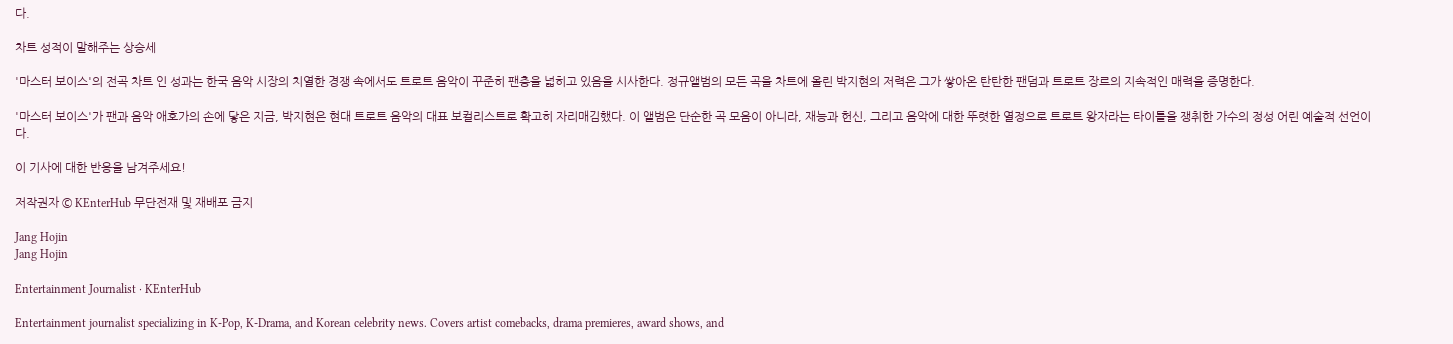다.

차트 성적이 말해주는 상승세

'마스터 보이스'의 전곡 차트 인 성과는 한국 음악 시장의 치열한 경쟁 속에서도 트로트 음악이 꾸준히 팬층을 넓히고 있음을 시사한다. 정규앨범의 모든 곡을 차트에 올린 박지현의 저력은 그가 쌓아온 탄탄한 팬덤과 트로트 장르의 지속적인 매력을 증명한다.

'마스터 보이스'가 팬과 음악 애호가의 손에 닿은 지금, 박지현은 현대 트로트 음악의 대표 보컬리스트로 확고히 자리매김했다. 이 앨범은 단순한 곡 모음이 아니라, 재능과 헌신, 그리고 음악에 대한 뚜렷한 열정으로 트로트 왕자라는 타이틀을 쟁취한 가수의 정성 어린 예술적 선언이다.

이 기사에 대한 반응을 남겨주세요!

저작권자 © KEnterHub 무단전재 및 재배포 금지

Jang Hojin
Jang Hojin

Entertainment Journalist · KEnterHub

Entertainment journalist specializing in K-Pop, K-Drama, and Korean celebrity news. Covers artist comebacks, drama premieres, award shows, and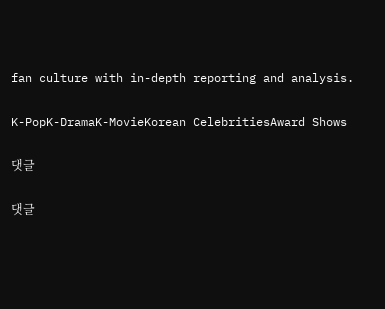fan culture with in-depth reporting and analysis.

K-PopK-DramaK-MovieKorean CelebritiesAward Shows

댓글

댓글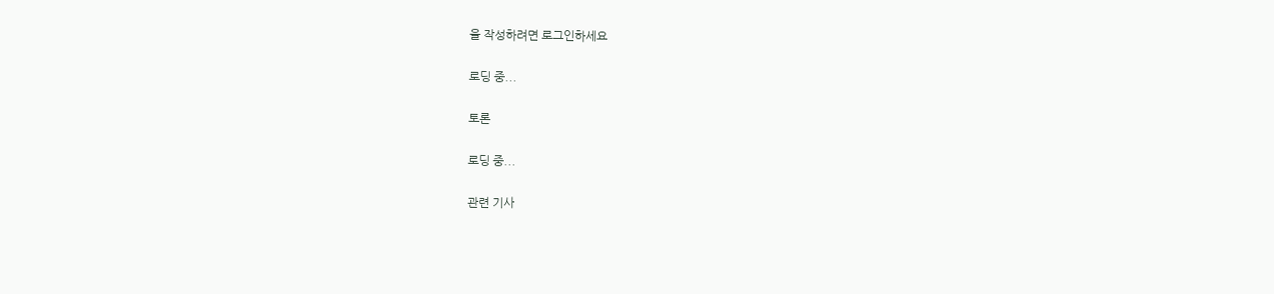을 작성하려면 로그인하세요

로딩 중...

토론

로딩 중...

관련 기사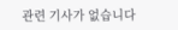관련 기사가 없습니다